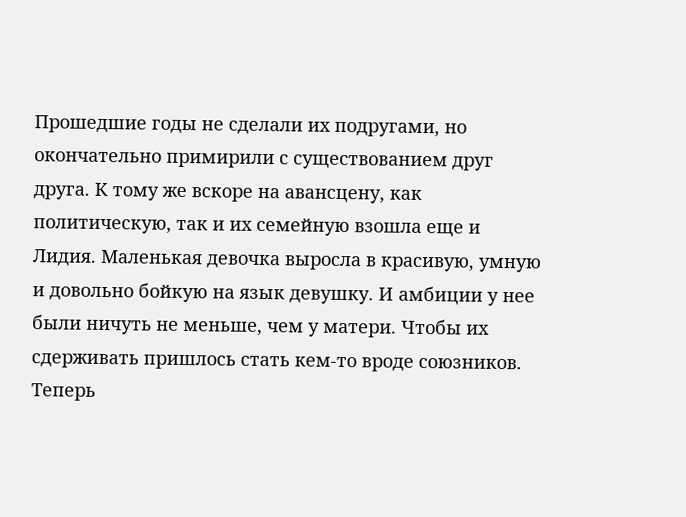Прошедшие годы не сделали их подругами, но окончательно примирили с существованием друг друга. К тому же вскоре на авансцену, как политическую, так и их семейную взошла еще и Лидия. Маленькая девочка выросла в красивую, умную и довольно бойкую на язык девушку. И амбиции у нее были ничуть не меньше, чем у матери. Чтобы их сдерживать пришлось стать кем-то вроде союзников. Теперь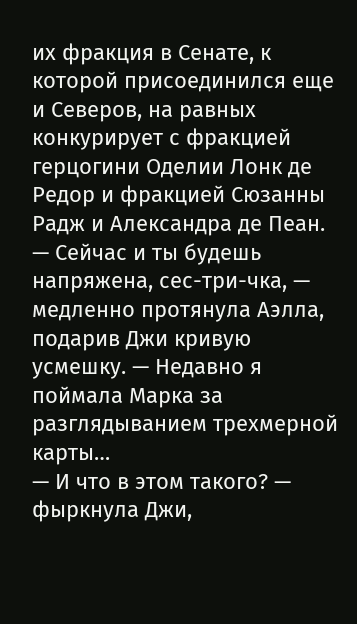их фракция в Сенате, к которой присоединился еще и Северов, на равных конкурирует с фракцией герцогини Оделии Лонк де Редор и фракцией Сюзанны Радж и Александра де Пеан.
— Сейчас и ты будешь напряжена, сес-три-чка, — медленно протянула Аэлла, подарив Джи кривую усмешку. — Недавно я поймала Марка за разглядыванием трехмерной карты…
— И что в этом такого? — фыркнула Джи,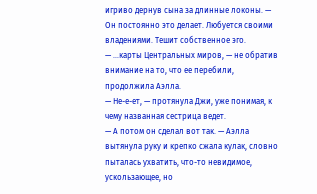игриво дернув сына за длинные локоны. — Он постоянно это делает. Любуется своими владениями. Тешит собственное эго.
— …карты Центральных миров, — не обратив внимание на то, что ее перебили, продолжила Аэлла.
— Не-е-ет, — протянула Джи, уже понимая, к чему названная сестрица ведет.
— А потом он сделал вот так. — Аэлла вытянула руку и крепко сжала кулак, словно пыталась ухватить, что-то невидимое, ускользающее, но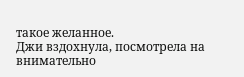такое желанное.
Джи вздохнула, посмотрела на внимательно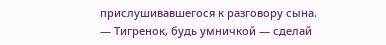прислушивавшегося к разговору сына.
— Тигренок, будь умничкой — сделай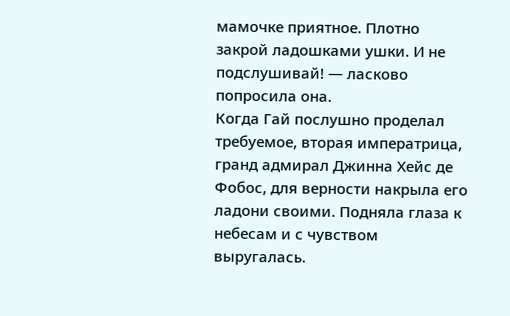мамочке приятное. Плотно закрой ладошками ушки. И не подслушивай! — ласково попросила она.
Когда Гай послушно проделал требуемое, вторая императрица, гранд адмирал Джинна Хейс де Фобос, для верности накрыла его ладони своими. Подняла глаза к небесам и с чувством выругалась.